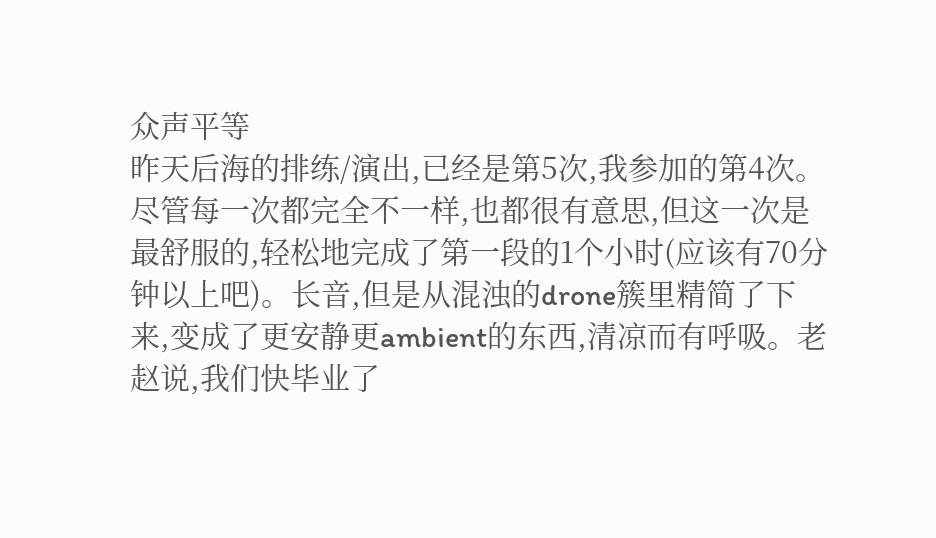众声平等
昨天后海的排练/演出,已经是第5次,我参加的第4次。
尽管每一次都完全不一样,也都很有意思,但这一次是最舒服的,轻松地完成了第一段的1个小时(应该有70分钟以上吧)。长音,但是从混浊的drone簇里精简了下来,变成了更安静更ambient的东西,清凉而有呼吸。老赵说,我们快毕业了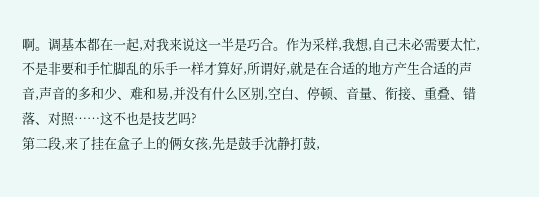啊。调基本都在一起,对我来说这一半是巧合。作为采样,我想,自己未必需要太忙,不是非要和手忙脚乱的乐手一样才算好,所谓好,就是在合适的地方产生合适的声音,声音的多和少、难和易,并没有什么区别,空白、停顿、音量、衔接、重叠、错落、对照……这不也是技艺吗?
第二段,来了挂在盒子上的俩女孩,先是鼓手沈静打鼓,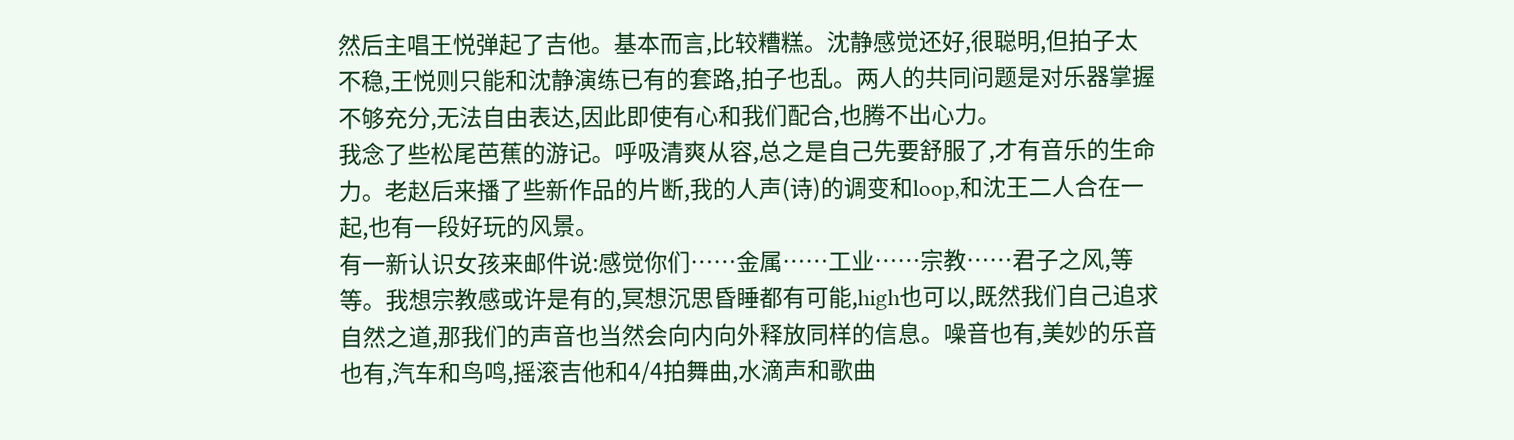然后主唱王悦弹起了吉他。基本而言,比较糟糕。沈静感觉还好,很聪明,但拍子太不稳,王悦则只能和沈静演练已有的套路,拍子也乱。两人的共同问题是对乐器掌握不够充分,无法自由表达,因此即使有心和我们配合,也腾不出心力。
我念了些松尾芭蕉的游记。呼吸清爽从容,总之是自己先要舒服了,才有音乐的生命力。老赵后来播了些新作品的片断,我的人声(诗)的调变和loop,和沈王二人合在一起,也有一段好玩的风景。
有一新认识女孩来邮件说:感觉你们……金属……工业……宗教……君子之风,等等。我想宗教感或许是有的,冥想沉思昏睡都有可能,high也可以,既然我们自己追求自然之道,那我们的声音也当然会向内向外释放同样的信息。噪音也有,美妙的乐音也有,汽车和鸟鸣,摇滚吉他和4/4拍舞曲,水滴声和歌曲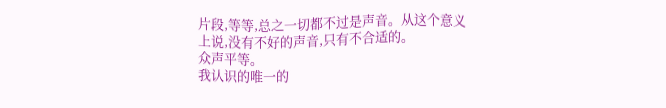片段,等等,总之一切都不过是声音。从这个意义上说,没有不好的声音,只有不合适的。
众声平等。
我认识的唯一的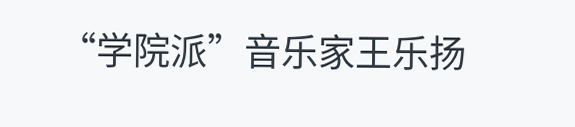“学院派”音乐家王乐扬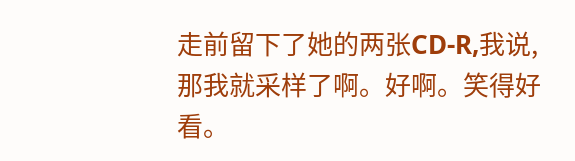走前留下了她的两张CD-R,我说,那我就采样了啊。好啊。笑得好看。